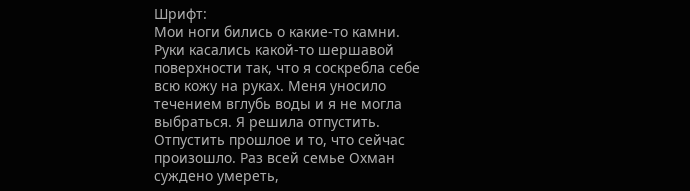Шрифт:
Мои ноги бились о какие-то камни. Руки касались какой-то шершавой поверхности так, что я соскребла себе всю кожу на руках. Меня уносило течением вглубь воды и я не могла выбраться. Я решила отпустить. Отпустить прошлое и то, что сейчас произошло. Раз всей семье Охман суждено умереть,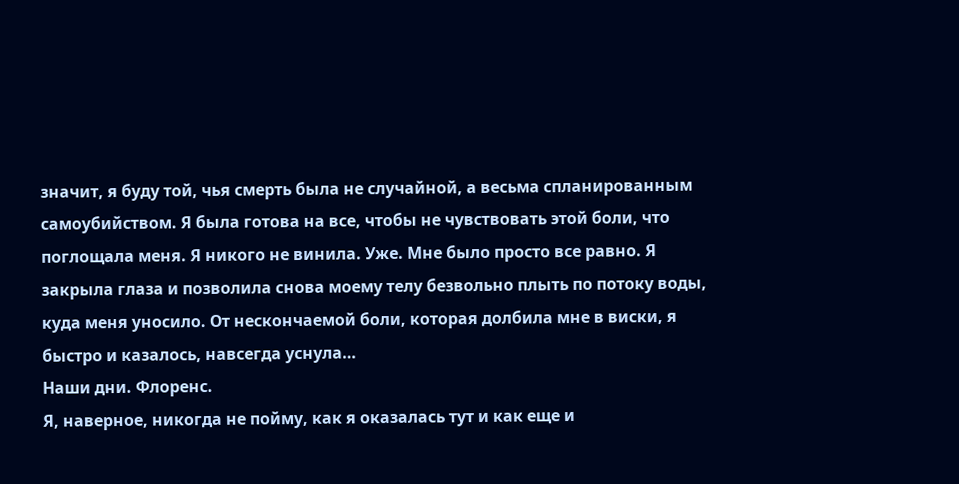значит, я буду той, чья смерть была не случайной, а весьма спланированным самоубийством. Я была готова на все, чтобы не чувствовать этой боли, что поглощала меня. Я никого не винила. Уже. Мне было просто все равно. Я закрыла глаза и позволила снова моему телу безвольно плыть по потоку воды, куда меня уносило. От нескончаемой боли, которая долбила мне в виски, я быстро и казалось, навсегда уснула…
Наши дни. Флоренс.
Я, наверное, никогда не пойму, как я оказалась тут и как еще и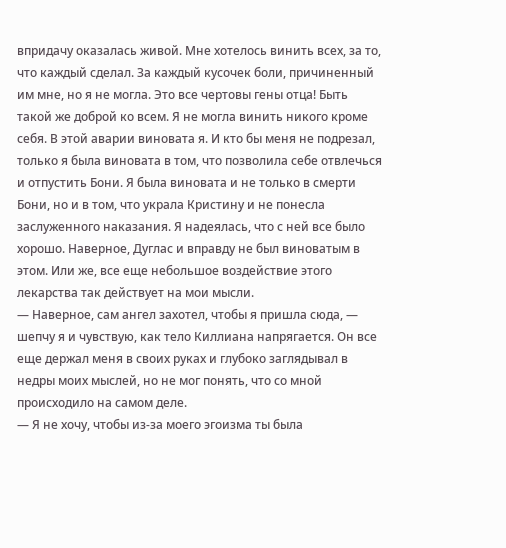впридачу оказалась живой. Мне хотелось винить всех, за то, что каждый сделал. За каждый кусочек боли, причиненный им мне, но я не могла. Это все чертовы гены отца! Быть такой же доброй ко всем. Я не могла винить никого кроме себя. В этой аварии виновата я. И кто бы меня не подрезал, только я была виновата в том, что позволила себе отвлечься и отпустить Бони. Я была виновата и не только в смерти Бони, но и в том, что украла Кристину и не понесла заслуженного наказания. Я надеялась, что с ней все было хорошо. Наверное, Дуглас и вправду не был виноватым в этом. Или же, все еще небольшое воздействие этого лекарства так действует на мои мысли.
— Наверное, сам ангел захотел, чтобы я пришла сюда, — шепчу я и чувствую, как тело Киллиана напрягается. Он все еще держал меня в своих руках и глубоко заглядывал в недры моих мыслей, но не мог понять, что со мной происходило на самом деле.
— Я не хочу, чтобы из-за моего эгоизма ты была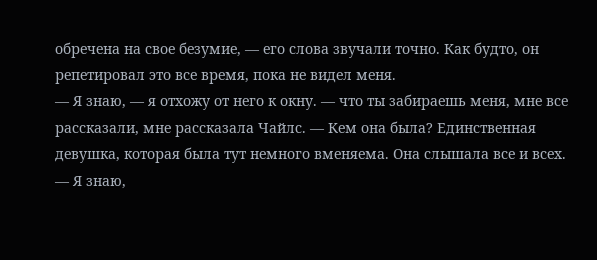обречена на свое безумие, — его слова звучали точно. Как будто, он репетировал это все время, пока не видел меня.
— Я знаю, — я отхожу от него к окну. — что ты забираешь меня, мне все рассказали, мне рассказала Чайлс. — Кем она была? Единственная девушка, которая была тут немного вменяема. Она слышала все и всех.
— Я знаю,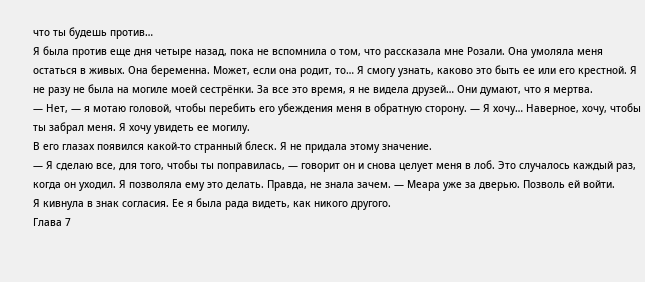что ты будешь против…
Я была против еще дня четыре назад, пока не вспомнила о том, что рассказала мне Розали. Она умоляла меня остаться в живых. Она беременна. Может, если она родит, то… Я смогу узнать, каково это быть ее или его крестной. Я не разу не была на могиле моей сестрёнки. За все это время, я не видела друзей… Они думают, что я мертва.
— Нет, — я мотаю головой, чтобы перебить его убеждения меня в обратную сторону. — Я хочу… Наверное, хочу, чтобы ты забрал меня. Я хочу увидеть ее могилу.
В его глазах появился какой-то странный блеск. Я не придала этому значение.
— Я сделаю все, для того, чтобы ты поправилась, — говорит он и снова целует меня в лоб. Это случалось каждый раз, когда он уходил. Я позволяла ему это делать. Правда, не знала зачем. — Меара уже за дверью. Позволь ей войти.
Я кивнула в знак согласия. Ее я была рада видеть, как никого другого.
Глава 7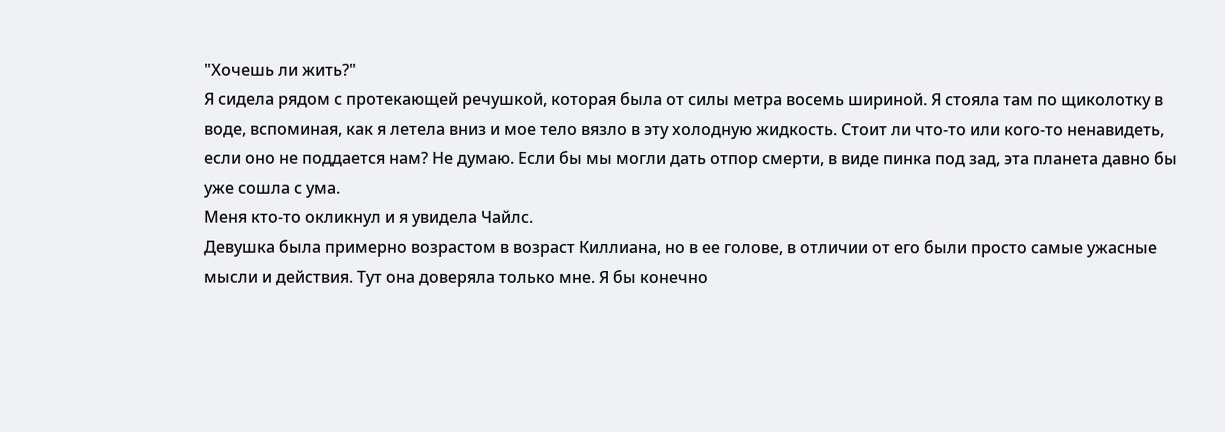"Хочешь ли жить?"
Я сидела рядом с протекающей речушкой, которая была от силы метра восемь шириной. Я стояла там по щиколотку в воде, вспоминая, как я летела вниз и мое тело вязло в эту холодную жидкость. Стоит ли что-то или кого-то ненавидеть, если оно не поддается нам? Не думаю. Если бы мы могли дать отпор смерти, в виде пинка под зад, эта планета давно бы уже сошла с ума.
Меня кто-то окликнул и я увидела Чайлс.
Девушка была примерно возрастом в возраст Киллиана, но в ее голове, в отличии от его были просто самые ужасные мысли и действия. Тут она доверяла только мне. Я бы конечно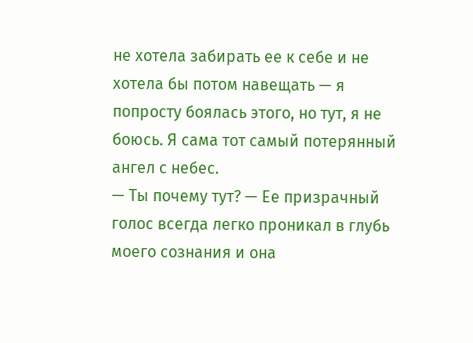не хотела забирать ее к себе и не хотела бы потом навещать — я попросту боялась этого, но тут, я не боюсь. Я сама тот самый потерянный ангел с небес.
— Ты почему тут? — Ее призрачный голос всегда легко проникал в глубь моего сознания и она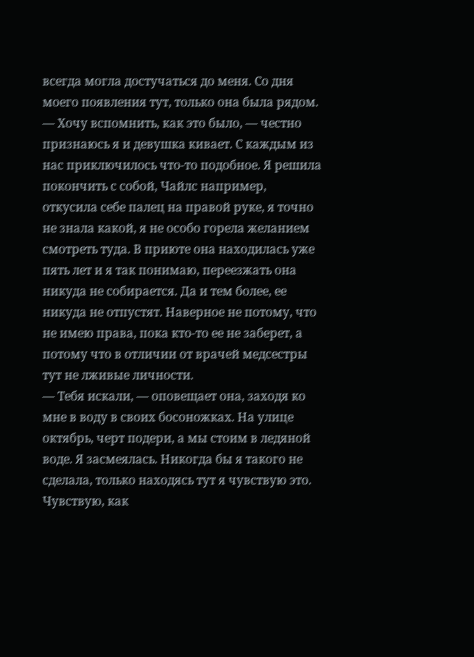всегда могла достучаться до меня. Со дня моего появления тут, только она была рядом.
— Хочу вспомнить, как это было, — честно признаюсь я и девушка кивает. С каждым из нас приключилось что-то подобное. Я решила покончить с собой, Чайлс например, откусила себе палец на правой руке, я точно не знала какой, я не особо горела желанием смотреть туда. В приюте она находилась уже пять лет и я так понимаю, переезжать она никуда не собирается. Да и тем более, ее никуда не отпустят. Наверное не потому, что не имею права, пока кто-то ее не заберет, а потому что в отличии от врачей медсестры тут не лживые личности.
— Тебя искали, — оповещает она, заходя ко мне в воду в своих босоножках. На улице октябрь, черт подери, а мы стоим в ледяной воде. Я засмеялась. Никогда бы я такого не сделала, только находясь тут я чувствую это. Чувствую, как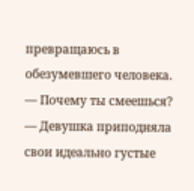превращаюсь в обезумевшего человека.
— Почему ты смеешься? — Девушка приподняла свои идеально густые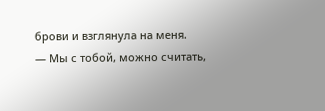брови и взглянула на меня.
— Мы с тобой, можно считать,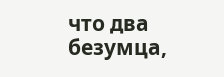что два безумца,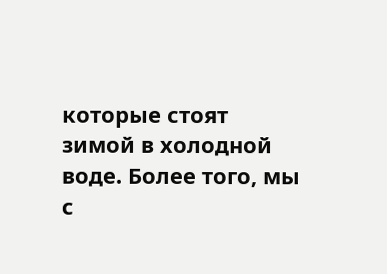которые стоят зимой в холодной воде. Более того, мы с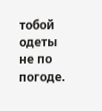тобой одеты не по погоде.